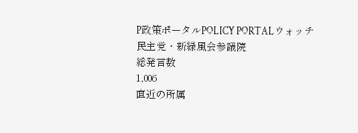P政策ポータルPOLICY PORTALウォッチ
民主党・新緑風会参議院
総発言数
1,006
直近の所属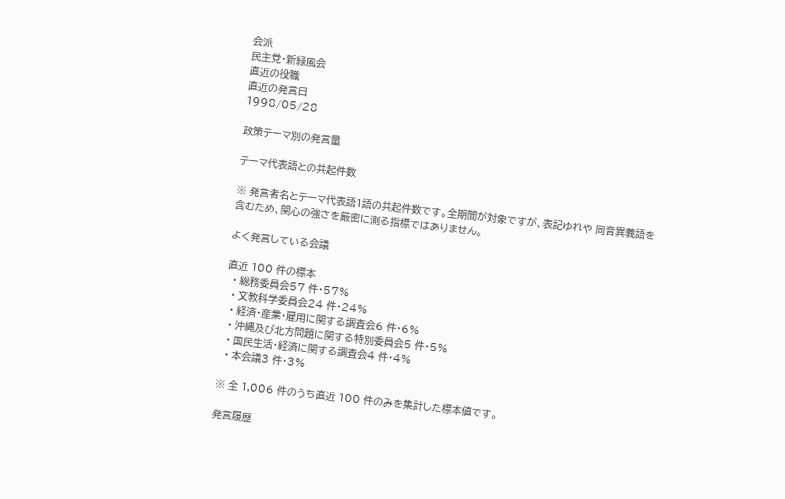会派
民主党・新緑風会
直近の役職
直近の発言日
1998/05/28

政策テーマ別の発言量

テーマ代表語との共起件数

※ 発言者名とテーマ代表語1語の共起件数です。全期間が対象ですが、表記ゆれや 同音異義語を含むため、関心の強さを厳密に測る指標ではありません。

よく発言している会議

直近 100 件の標本
  • 総務委員会57 件・57%
  • 文教科学委員会24 件・24%
  • 経済・産業・雇用に関する調査会6 件・6%
  • 沖縄及び北方問題に関する特別委員会5 件・5%
  • 国民生活・経済に関する調査会4 件・4%
  • 本会議3 件・3%

※ 全 1,006 件のうち直近 100 件のみを集計した標本値です。

発言履歴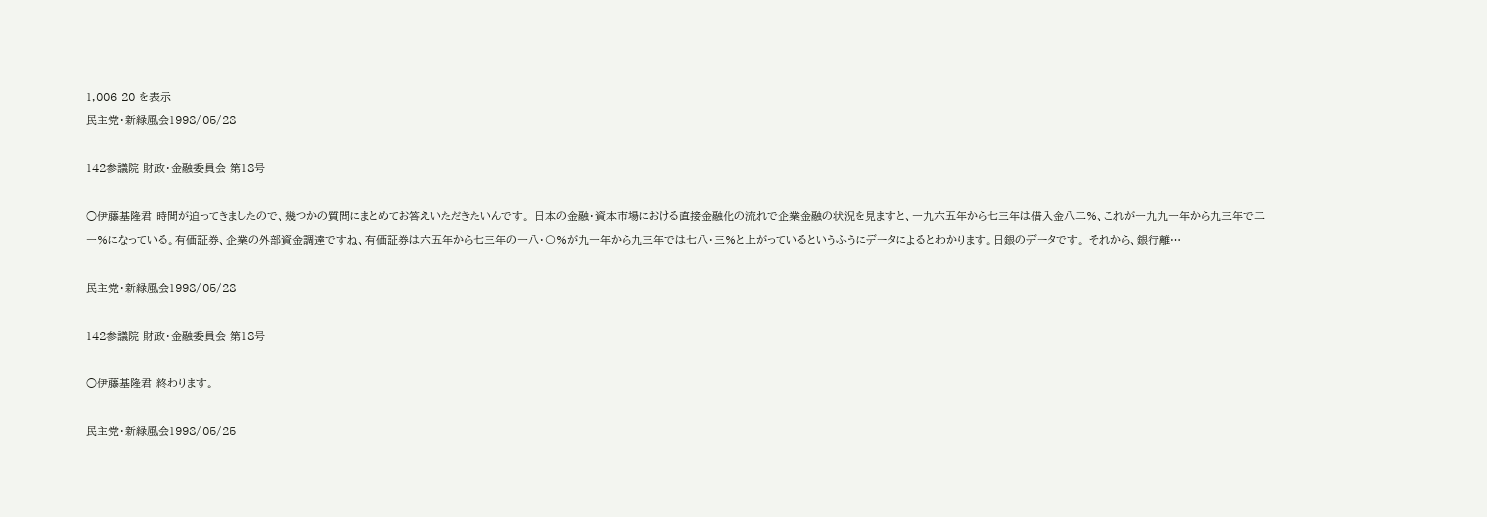1,006 20 を表示
民主党・新緑風会1998/05/28

142参議院 財政・金融委員会 第18号

○伊藤基隆君 時間が迫ってきましたので、幾つかの質問にまとめてお答えいただきたいんです。 日本の金融・資本市場における直接金融化の流れで企業金融の状況を見ますと、一九六五年から七三年は借入金八二%、これが一九九一年から九三年で二一%になっている。有価証券、企業の外部資金調達ですね、有価証券は六五年から七三年の一八・〇%が九一年から九三年では七八・三%と上がっているというふうにデータによるとわかります。日銀のデータです。 それから、銀行離…

民主党・新緑風会1998/05/28

142参議院 財政・金融委員会 第18号

○伊藤基隆君 終わります。

民主党・新緑風会1998/05/25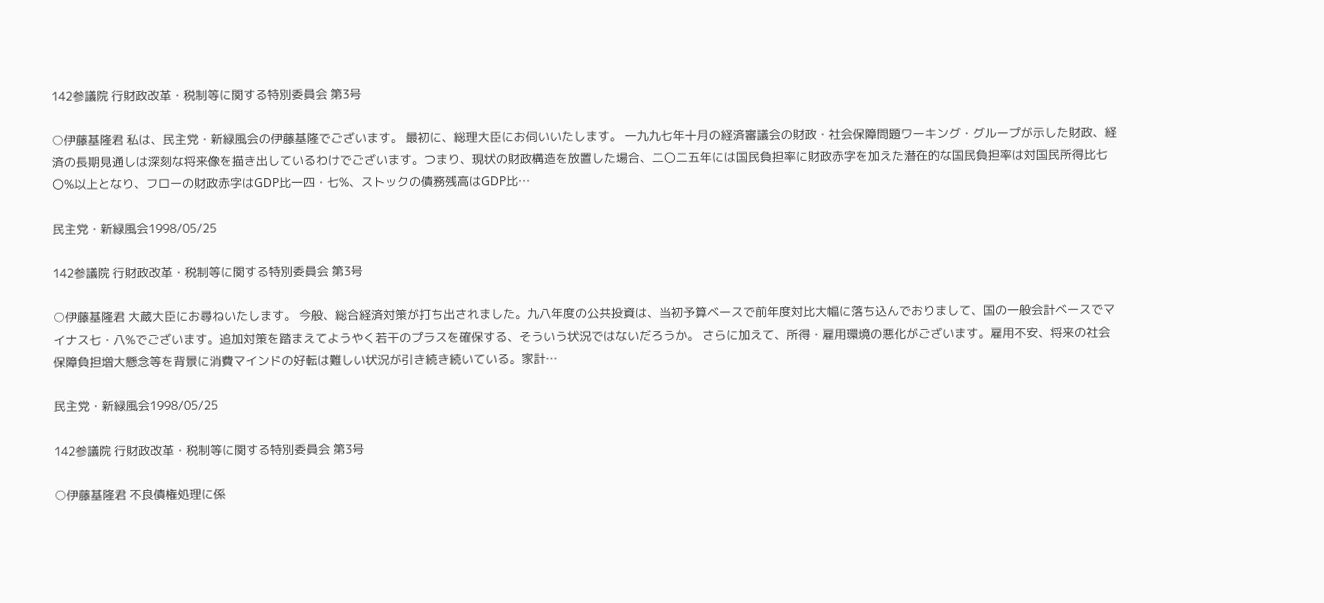142参議院 行財政改革・税制等に関する特別委員会 第3号

○伊藤基隆君 私は、民主党・新緑風会の伊藤基隆でございます。 最初に、総理大臣にお伺いいたします。 一九九七年十月の経済審議会の財政・社会保障問題ワーキング・グループが示した財政、経済の長期見通しは深刻な将来像を描き出しているわけでございます。つまり、現状の財政構造を放置した場合、二〇二五年には国民負担率に財政赤字を加えた潜在的な国民負担率は対国民所得比七〇%以上となり、フローの財政赤字はGDP比一四・七%、ストックの債務残高はGDP比…

民主党・新緑風会1998/05/25

142参議院 行財政改革・税制等に関する特別委員会 第3号

○伊藤基隆君 大蔵大臣にお尋ねいたします。 今般、総合経済対策が打ち出されました。九八年度の公共投資は、当初予算ベースで前年度対比大幅に落ち込んでおりまして、国の一般会計ベースでマイナス七・八%でございます。追加対策を踏まえてようやく若干のプラスを確保する、そういう状況ではないだろうか。 さらに加えて、所得・雇用環境の悪化がございます。雇用不安、将来の社会保障負担増大懸念等を背景に消費マインドの好転は難しい状況が引き続き続いている。家計…

民主党・新緑風会1998/05/25

142参議院 行財政改革・税制等に関する特別委員会 第3号

○伊藤基隆君 不良債権処理に係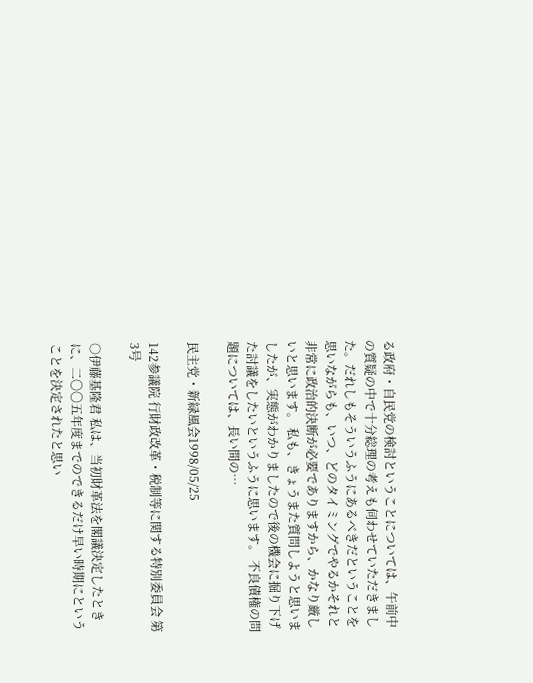る政府・自民党の検討ということについては、午前中の質疑の中で十分総理の考えも伺わせていただきました。だれしもそういうふうにあるべきだということを思いながらも、いつ、どのタイミングでやるかそれと非常に政治的決断が必要でありますから、かなり厳しいと思います。 私も、きょうまた質問しようと思いましたが、実態がわかりましたので後の機会に掘り下げた討議をしたいというふうに思います。 不良債権の問題については、長い間の…

民主党・新緑風会1998/05/25

142参議院 行財政改革・税制等に関する特別委員会 第3号

○伊藤基隆君 私は、当初財革法を閣議決定したときに、二〇〇五年度までのできるだけ早い時期にということを決定されたと思い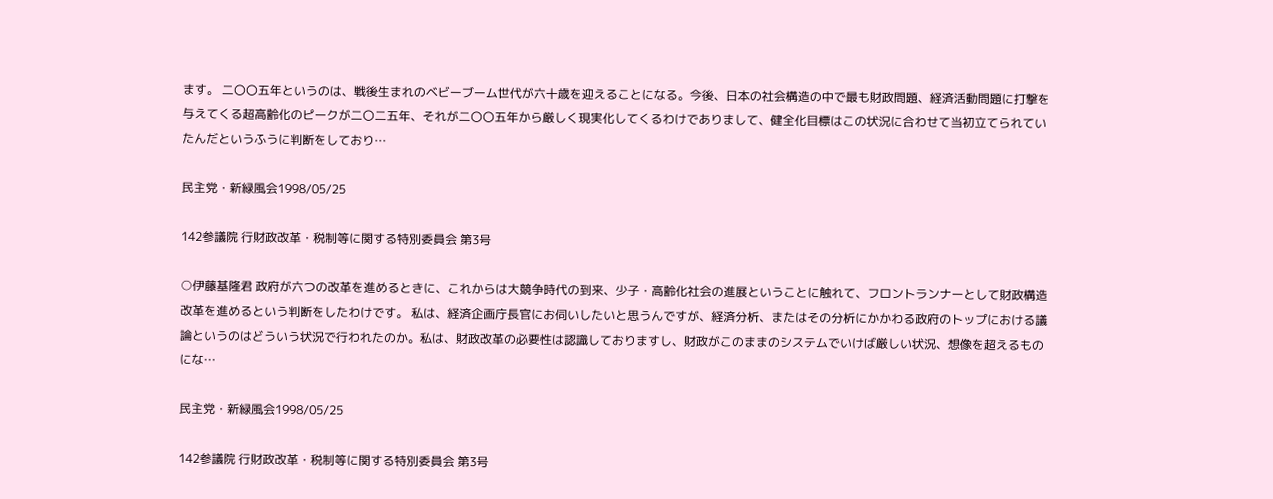ます。 二〇〇五年というのは、戦後生まれのベビーブーム世代が六十歳を迎えることになる。今後、日本の社会構造の中で最も財政問題、経済活動問題に打撃を与えてくる超高齢化のピークが二〇二五年、それが二〇〇五年から厳しく現実化してくるわけでありまして、健全化目標はこの状況に合わせて当初立てられていたんだというふうに判断をしており…

民主党・新緑風会1998/05/25

142参議院 行財政改革・税制等に関する特別委員会 第3号

○伊藤基隆君 政府が六つの改革を進めるときに、これからは大競争時代の到来、少子・高齢化社会の進展ということに触れて、フロントランナーとして財政構造改革を進めるという判断をしたわけです。 私は、経済企画庁長官にお伺いしたいと思うんですが、経済分析、またはその分析にかかわる政府のトップにおける議論というのはどういう状況で行われたのか。私は、財政改革の必要性は認識しておりますし、財政がこのままのシステムでいけば厳しい状況、想像を超えるものにな…

民主党・新緑風会1998/05/25

142参議院 行財政改革・税制等に関する特別委員会 第3号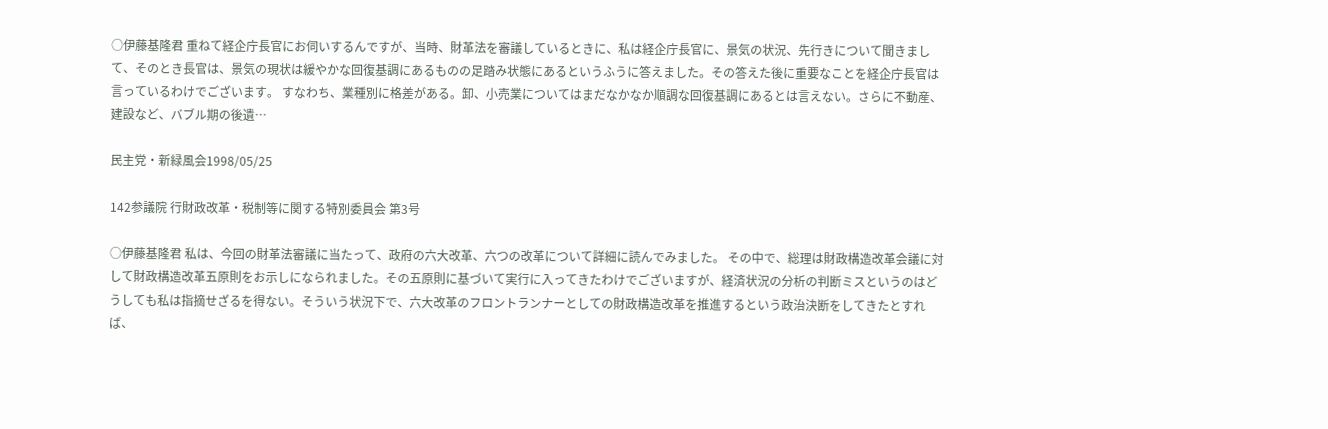○伊藤基隆君 重ねて経企庁長官にお伺いするんですが、当時、財革法を審議しているときに、私は経企庁長官に、景気の状況、先行きについて聞きまして、そのとき長官は、景気の現状は緩やかな回復基調にあるものの足踏み状態にあるというふうに答えました。その答えた後に重要なことを経企庁長官は言っているわけでございます。 すなわち、業種別に格差がある。卸、小売業についてはまだなかなか順調な回復基調にあるとは言えない。さらに不動産、建設など、バブル期の後遺…

民主党・新緑風会1998/05/25

142参議院 行財政改革・税制等に関する特別委員会 第3号

○伊藤基隆君 私は、今回の財革法審議に当たって、政府の六大改革、六つの改革について詳細に読んでみました。 その中で、総理は財政構造改革会議に対して財政構造改革五原則をお示しになられました。その五原則に基づいて実行に入ってきたわけでございますが、経済状況の分析の判断ミスというのはどうしても私は指摘せざるを得ない。そういう状況下で、六大改革のフロントランナーとしての財政構造改革を推進するという政治決断をしてきたとすれば、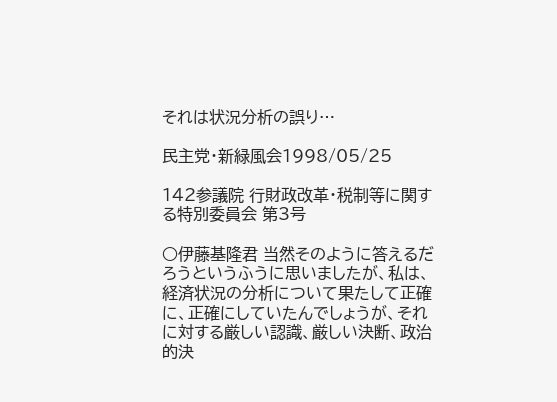それは状況分析の誤り…

民主党・新緑風会1998/05/25

142参議院 行財政改革・税制等に関する特別委員会 第3号

○伊藤基隆君 当然そのように答えるだろうというふうに思いましたが、私は、経済状況の分析について果たして正確に、正確にしていたんでしょうが、それに対する厳しい認識、厳しい決断、政治的決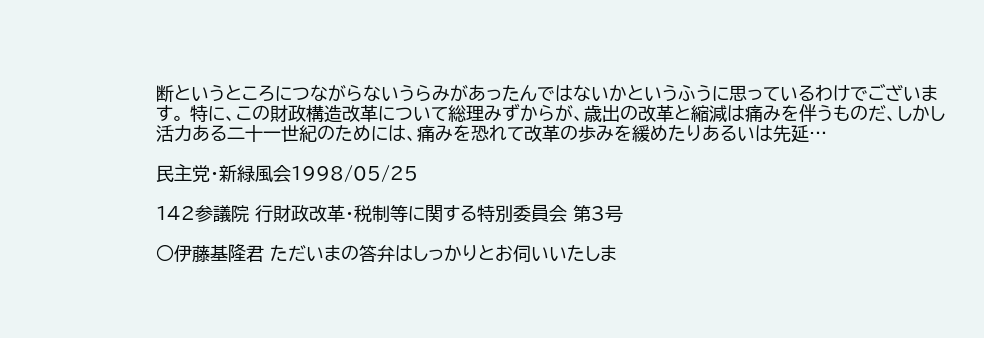断というところにつながらないうらみがあったんではないかというふうに思っているわけでございます。 特に、この財政構造改革について総理みずからが、歳出の改革と縮減は痛みを伴うものだ、しかし活力ある二十一世紀のためには、痛みを恐れて改革の歩みを緩めたりあるいは先延…

民主党・新緑風会1998/05/25

142参議院 行財政改革・税制等に関する特別委員会 第3号

○伊藤基隆君 ただいまの答弁はしっかりとお伺いいたしま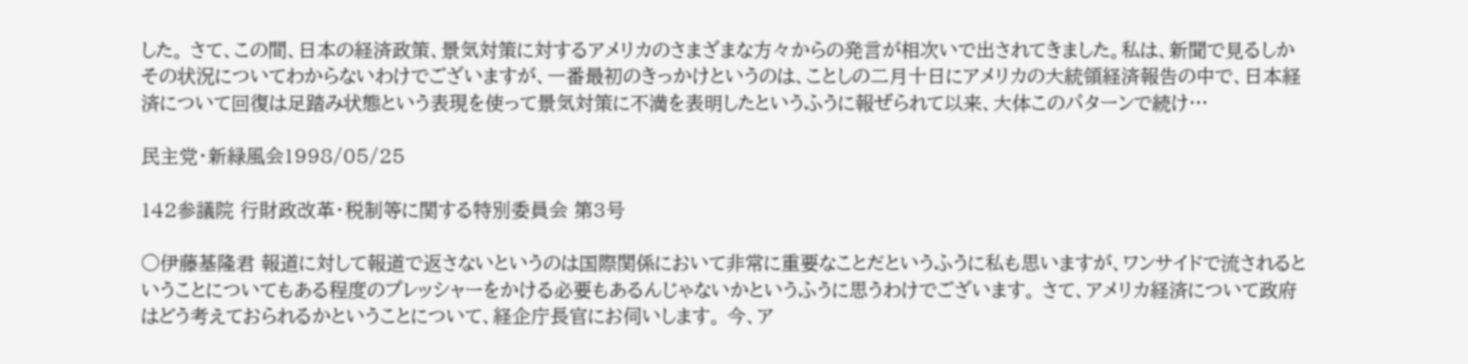した。 さて、この間、日本の経済政策、景気対策に対するアメリカのさまざまな方々からの発言が相次いで出されてきました。私は、新聞で見るしかその状況についてわからないわけでございますが、一番最初のきっかけというのは、ことしの二月十日にアメリカの大統領経済報告の中で、日本経済について回復は足踏み状態という表現を使って景気対策に不満を表明したというふうに報ぜられて以来、大体このパターンで続け…

民主党・新緑風会1998/05/25

142参議院 行財政改革・税制等に関する特別委員会 第3号

○伊藤基隆君 報道に対して報道で返さないというのは国際関係において非常に重要なことだというふうに私も思いますが、ワンサイドで流されるということについてもある程度のプレッシャーをかける必要もあるんじゃないかというふうに思うわけでございます。 さて、アメリカ経済について政府はどう考えておられるかということについて、経企庁長官にお伺いします。 今、ア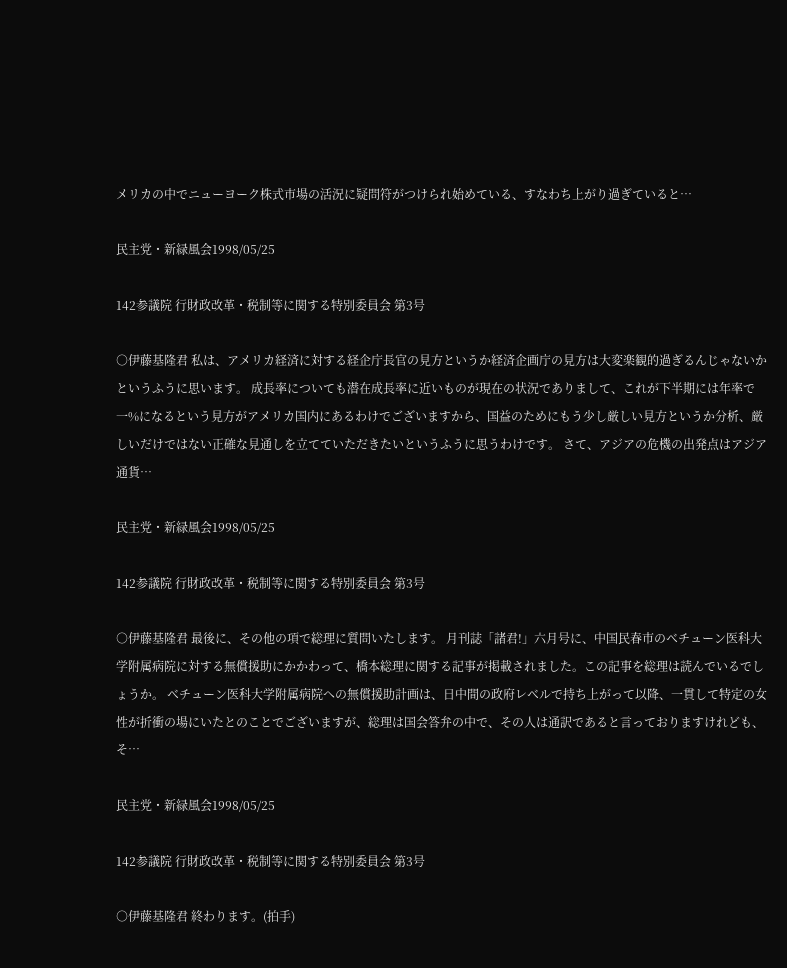メリカの中でニューヨーク株式市場の活況に疑問符がつけられ始めている、すなわち上がり過ぎていると…

民主党・新緑風会1998/05/25

142参議院 行財政改革・税制等に関する特別委員会 第3号

○伊藤基隆君 私は、アメリカ経済に対する経企庁長官の見方というか経済企画庁の見方は大変楽観的過ぎるんじゃないかというふうに思います。 成長率についても潜在成長率に近いものが現在の状況でありまして、これが下半期には年率で一%になるという見方がアメリカ国内にあるわけでございますから、国益のためにもう少し厳しい見方というか分析、厳しいだけではない正確な見通しを立てていただきたいというふうに思うわけです。 さて、アジアの危機の出発点はアジア通貨…

民主党・新緑風会1998/05/25

142参議院 行財政改革・税制等に関する特別委員会 第3号

○伊藤基隆君 最後に、その他の項で総理に質問いたします。 月刊誌「諸君!」六月号に、中国民春市のベチューン医科大学附属病院に対する無償援助にかかわって、橋本総理に関する記事が掲載されました。この記事を総理は読んでいるでしょうか。 ベチューン医科大学附属病院への無償援助計画は、日中間の政府レベルで持ち上がって以降、一貫して特定の女性が折衝の場にいたとのことでございますが、総理は国会答弁の中で、その人は通訳であると言っておりますけれども、そ…

民主党・新緑風会1998/05/25

142参議院 行財政改革・税制等に関する特別委員会 第3号

○伊藤基隆君 終わります。(拍手)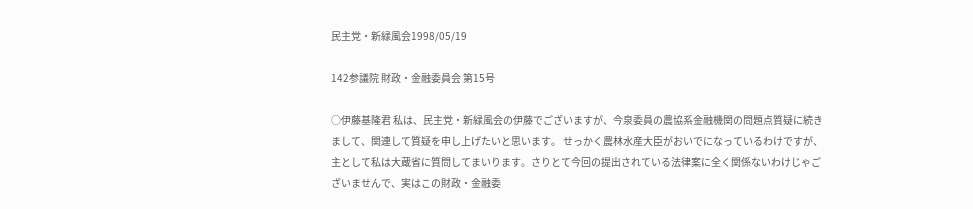民主党・新緑風会1998/05/19

142参議院 財政・金融委員会 第15号

○伊藤基隆君 私は、民主党・新緑風会の伊藤でございますが、今泉委員の農協系金融機関の問題点質疑に続きまして、関連して質疑を申し上げたいと思います。 せっかく農林水産大臣がおいでになっているわけですが、主として私は大蔵省に質問してまいります。さりとて今回の提出されている法律案に全く関係ないわけじゃございませんで、実はこの財政・金融委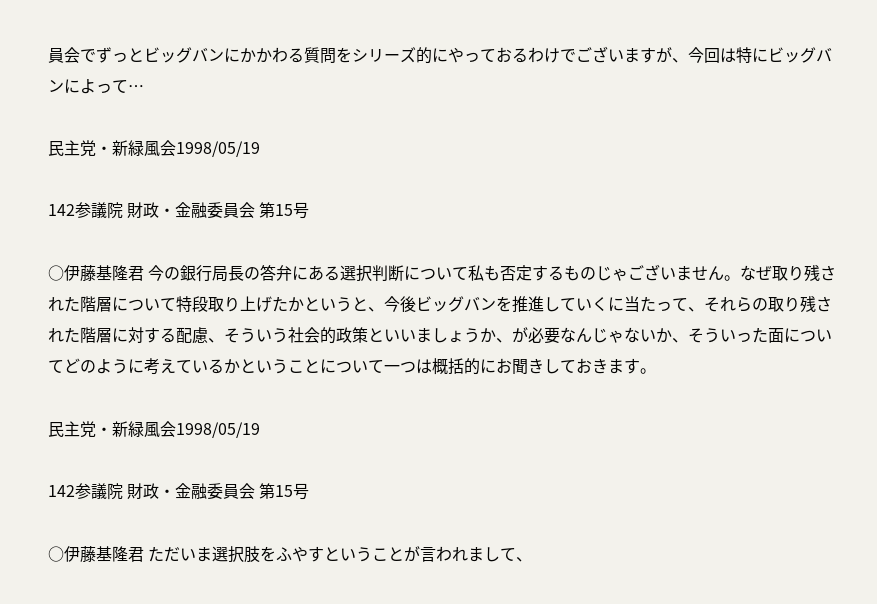員会でずっとビッグバンにかかわる質問をシリーズ的にやっておるわけでございますが、今回は特にビッグバンによって…

民主党・新緑風会1998/05/19

142参議院 財政・金融委員会 第15号

○伊藤基隆君 今の銀行局長の答弁にある選択判断について私も否定するものじゃございません。なぜ取り残された階層について特段取り上げたかというと、今後ビッグバンを推進していくに当たって、それらの取り残された階層に対する配慮、そういう社会的政策といいましょうか、が必要なんじゃないか、そういった面についてどのように考えているかということについて一つは概括的にお聞きしておきます。

民主党・新緑風会1998/05/19

142参議院 財政・金融委員会 第15号

○伊藤基隆君 ただいま選択肢をふやすということが言われまして、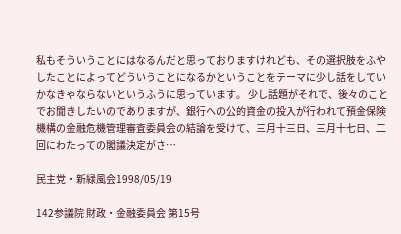私もそういうことにはなるんだと思っておりますけれども、その選択肢をふやしたことによってどういうことになるかということをテーマに少し話をしていかなきゃならないというふうに思っています。 少し話題がそれで、後々のことでお聞きしたいのでありますが、銀行への公的資金の投入が行われて預金保険機構の金融危機管理審査委員会の結論を受けて、三月十三日、三月十七日、二回にわたっての閣議決定がさ…

民主党・新緑風会1998/05/19

142参議院 財政・金融委員会 第15号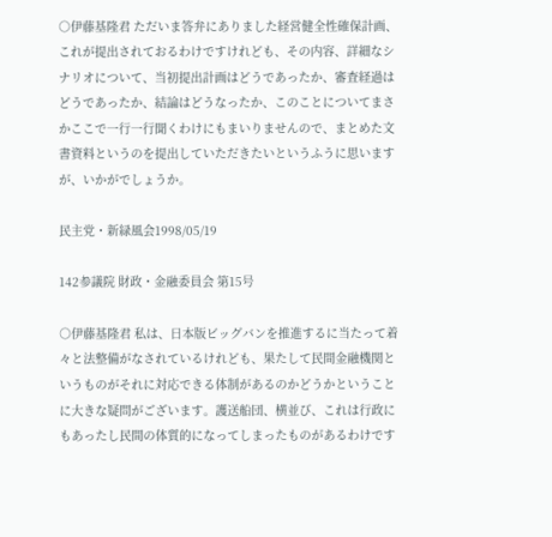○伊藤基隆君 ただいま答弁にありました経営健全性確保計画、これが提出されておるわけですけれども、その内容、詳細なシナリオについて、当初提出計画はどうであったか、審査経過はどうであったか、結論はどうなったか、このことについてまさかここで一行一行聞くわけにもまいりませんので、まとめた文書資料というのを提出していただきたいというふうに思いますが、いかがでしょうか。

民主党・新緑風会1998/05/19

142参議院 財政・金融委員会 第15号

○伊藤基隆君 私は、日本版ビッグバンを推進するに当たって着々と法整備がなされているけれども、果たして民間金融機関というものがそれに対応できる体制があるのかどうかということに大きな疑問がございます。護送船団、横並び、これは行政にもあったし民間の体質的になってしまったものがあるわけです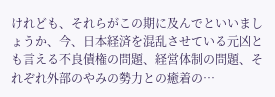けれども、それらがこの期に及んでといいましょうか、今、日本経済を混乱させている元凶とも言える不良債権の問題、経営体制の問題、それぞれ外部のやみの勢力との癒着の…